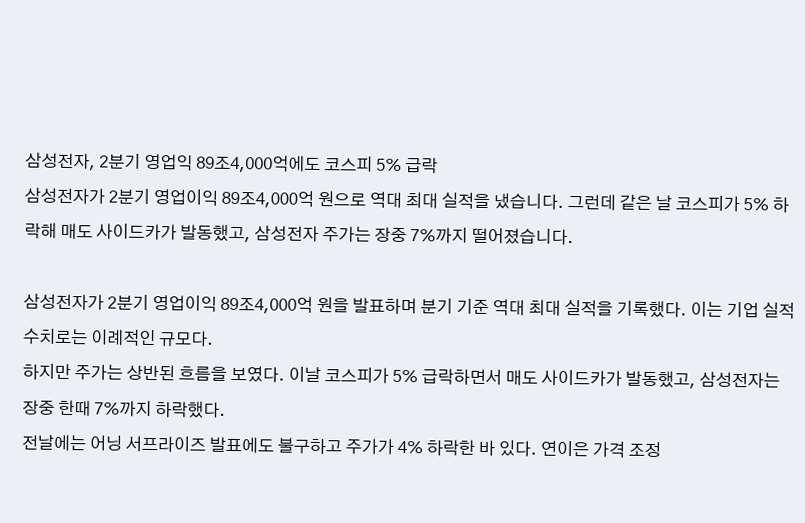삼성전자, 2분기 영업익 89조4,000억에도 코스피 5% 급락
삼성전자가 2분기 영업이익 89조4,000억 원으로 역대 최대 실적을 냈습니다. 그런데 같은 날 코스피가 5% 하락해 매도 사이드카가 발동했고, 삼성전자 주가는 장중 7%까지 떨어졌습니다.

삼성전자가 2분기 영업이익 89조4,000억 원을 발표하며 분기 기준 역대 최대 실적을 기록했다. 이는 기업 실적 수치로는 이례적인 규모다.
하지만 주가는 상반된 흐름을 보였다. 이날 코스피가 5% 급락하면서 매도 사이드카가 발동했고, 삼성전자는 장중 한때 7%까지 하락했다.
전날에는 어닝 서프라이즈 발표에도 불구하고 주가가 4% 하락한 바 있다. 연이은 가격 조정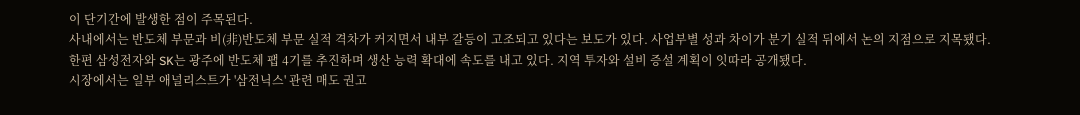이 단기간에 발생한 점이 주목된다.
사내에서는 반도체 부문과 비(非)반도체 부문 실적 격차가 커지면서 내부 갈등이 고조되고 있다는 보도가 있다. 사업부별 성과 차이가 분기 실적 뒤에서 논의 지점으로 지목됐다.
한편 삼성전자와 SK는 광주에 반도체 팹 4기를 추진하며 생산 능력 확대에 속도를 내고 있다. 지역 투자와 설비 증설 계획이 잇따라 공개됐다.
시장에서는 일부 애널리스트가 '삼전닉스' 관련 매도 권고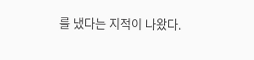를 냈다는 지적이 나왔다.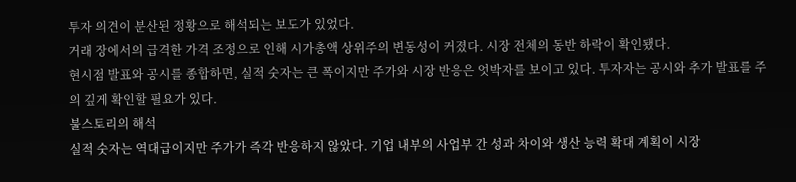투자 의견이 분산된 정황으로 해석되는 보도가 있었다.
거래 장에서의 급격한 가격 조정으로 인해 시가총액 상위주의 변동성이 커졌다. 시장 전체의 동반 하락이 확인됐다.
현시점 발표와 공시를 종합하면, 실적 숫자는 큰 폭이지만 주가와 시장 반응은 엇박자를 보이고 있다. 투자자는 공시와 추가 발표를 주의 깊게 확인할 필요가 있다.
불스토리의 해석
실적 숫자는 역대급이지만 주가가 즉각 반응하지 않았다. 기업 내부의 사업부 간 성과 차이와 생산 능력 확대 계획이 시장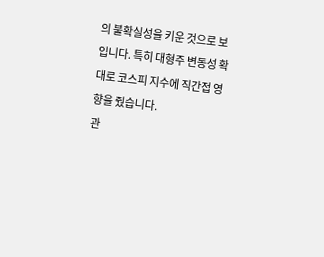의 불확실성을 키운 것으로 보입니다. 특히 대형주 변동성 확대로 코스피 지수에 직간접 영향을 줬습니다.
관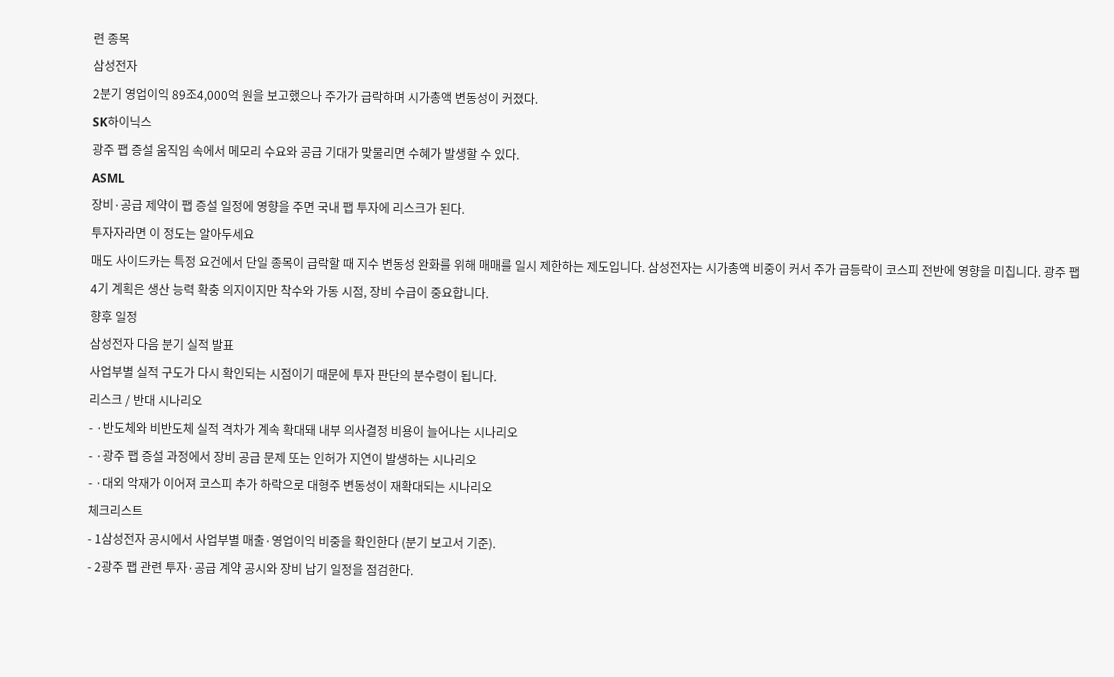련 종목
삼성전자
2분기 영업이익 89조4,000억 원을 보고했으나 주가가 급락하며 시가총액 변동성이 커졌다.
SK하이닉스
광주 팹 증설 움직임 속에서 메모리 수요와 공급 기대가 맞물리면 수혜가 발생할 수 있다.
ASML
장비·공급 제약이 팹 증설 일정에 영향을 주면 국내 팹 투자에 리스크가 된다.
투자자라면 이 정도는 알아두세요
매도 사이드카는 특정 요건에서 단일 종목이 급락할 때 지수 변동성 완화를 위해 매매를 일시 제한하는 제도입니다. 삼성전자는 시가총액 비중이 커서 주가 급등락이 코스피 전반에 영향을 미칩니다. 광주 팹 4기 계획은 생산 능력 확충 의지이지만 착수와 가동 시점, 장비 수급이 중요합니다.
향후 일정
삼성전자 다음 분기 실적 발표
사업부별 실적 구도가 다시 확인되는 시점이기 때문에 투자 판단의 분수령이 됩니다.
리스크 / 반대 시나리오
- ·반도체와 비반도체 실적 격차가 계속 확대돼 내부 의사결정 비용이 늘어나는 시나리오
- ·광주 팹 증설 과정에서 장비 공급 문제 또는 인허가 지연이 발생하는 시나리오
- ·대외 악재가 이어져 코스피 추가 하락으로 대형주 변동성이 재확대되는 시나리오
체크리스트
- 1삼성전자 공시에서 사업부별 매출·영업이익 비중을 확인한다 (분기 보고서 기준).
- 2광주 팹 관련 투자·공급 계약 공시와 장비 납기 일정을 점검한다.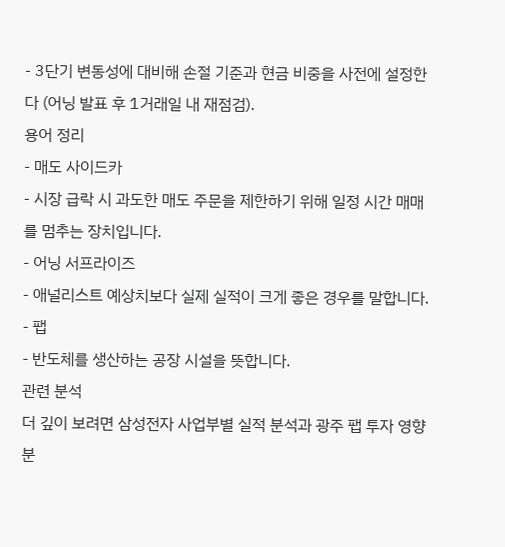- 3단기 변동성에 대비해 손절 기준과 현금 비중을 사전에 설정한다 (어닝 발표 후 1거래일 내 재점검).
용어 정리
- 매도 사이드카
- 시장 급락 시 과도한 매도 주문을 제한하기 위해 일정 시간 매매를 멈추는 장치입니다.
- 어닝 서프라이즈
- 애널리스트 예상치보다 실제 실적이 크게 좋은 경우를 말합니다.
- 팹
- 반도체를 생산하는 공장 시설을 뜻합니다.
관련 분석
더 깊이 보려면 삼성전자 사업부별 실적 분석과 광주 팹 투자 영향 분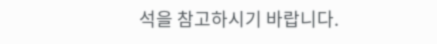석을 참고하시기 바랍니다.